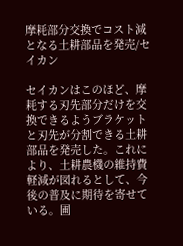摩耗部分交換でコスト減となる土耕部品を発売/セイカン

セイカンはこのほど、摩耗する刃先部分だけを交換できるようブラケットと刃先が分割できる土耕部品を発売した。これにより、土耕農機の維持費軽減が図れるとして、今後の普及に期待を寄せている。圃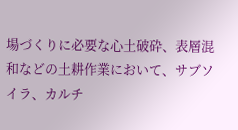場づくりに必要な心土破砕、表層混和などの土耕作業において、サブソイラ、カルチ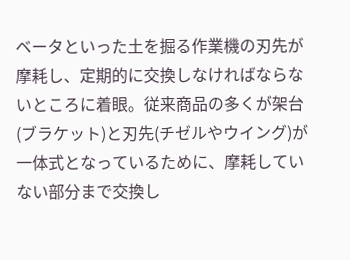ベータといった土を掘る作業機の刃先が摩耗し、定期的に交換しなければならないところに着眼。従来商品の多くが架台(ブラケット)と刃先(チゼルやウイング)が一体式となっているために、摩耗していない部分まで交換し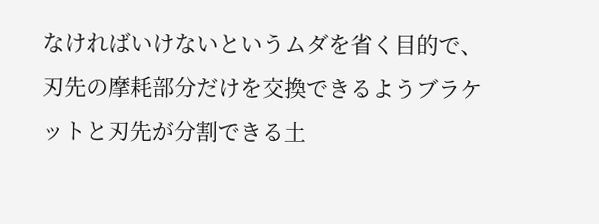なければいけないというムダを省く目的で、刃先の摩耗部分だけを交換できるようブラケットと刃先が分割できる土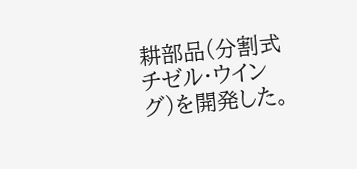耕部品(分割式チゼル・ウイング)を開発した。